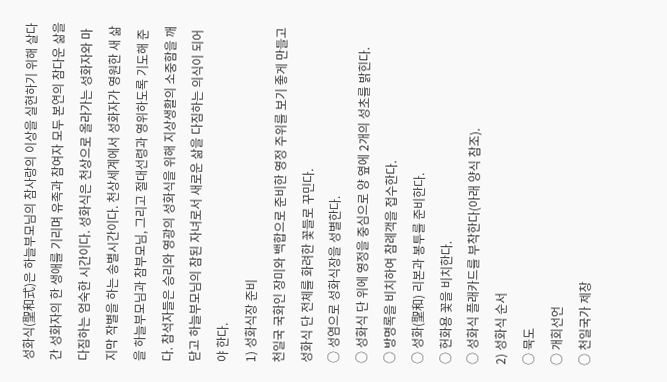성화식(聖和式)은 하늘부모님의 참사랑의 이상을 실현하기 위해 살다 간 성화자의 한 생애를 기리며 유족과 참여자 모두 본연의 참다운 삶을 다짐하는 엄숙한 시간이다. 성화식은 천상으로 올라가는 성화자와 마지막 작별을 하는 송별시간이다. 천상세계에서 성화자가 영원한 새 삶을 하늘부모님과 참부모님, 그리고 절대선령과 영위하도록 기도해 준다. 참석자들은 승리와 영광의 성화식을 위해 지상생활의 소중함을 깨닫고 하늘부모님의 참된 자녀로서 새로운 삶을 다짐하는 의식이 되어야 한다.
1) 성화식장 준비
천일국 국화인 장미와 백합으로 준비한 영정 주위를 보기 좋게 만들고 성화식 단 전체를 화려한 꽃들로 꾸민다.
○ 성염으로 성화식장을 성별한다.
○ 성화식 단 위에 영정을 중심으로 양 옆에 2개의 성초를 밝힌다.
○ 방명록을 비치하여 참례객을 접수한다.
○ 성화(聖和) 리본과 봉투를 준비한다.
○ 헌화용 꽃을 비치한다.
○ 성화식 플래카드를 부착한다(아래 양식 참조).
2) 성화식 순서
○ 묵도
○ 개회선언
○ 천일국가 제창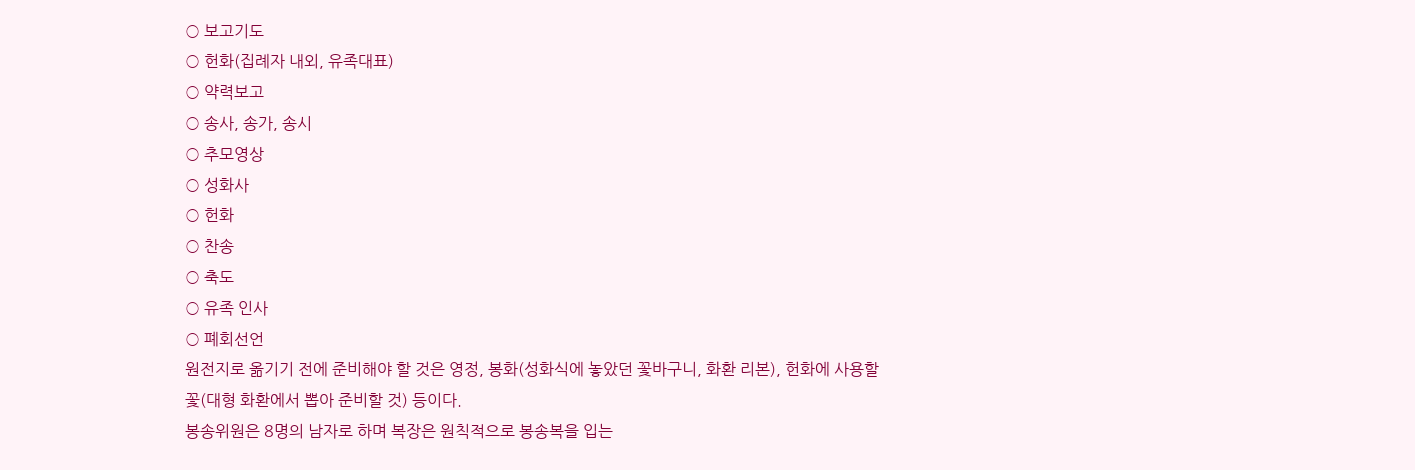○ 보고기도
○ 헌화(집례자 내외, 유족대표)
○ 약력보고
○ 송사, 송가, 송시
○ 추모영상
○ 성화사
○ 헌화
○ 찬송
○ 축도
○ 유족 인사
○ 폐회선언
원전지로 옮기기 전에 준비해야 할 것은 영정, 봉화(성화식에 놓았던 꽃바구니, 화환 리본), 헌화에 사용할 꽃(대형 화환에서 뽑아 준비할 것) 등이다.
봉송위원은 8명의 남자로 하며 복장은 원칙적으로 봉송복을 입는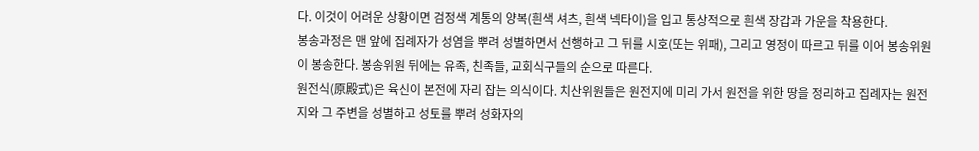다. 이것이 어려운 상황이면 검정색 계통의 양복(흰색 셔츠, 흰색 넥타이)을 입고 통상적으로 흰색 장갑과 가운을 착용한다.
봉송과정은 맨 앞에 집례자가 성염을 뿌려 성별하면서 선행하고 그 뒤를 시호(또는 위패), 그리고 영정이 따르고 뒤를 이어 봉송위원이 봉송한다. 봉송위원 뒤에는 유족, 친족들, 교회식구들의 순으로 따른다.
원전식(原殿式)은 육신이 본전에 자리 잡는 의식이다. 치산위원들은 원전지에 미리 가서 원전을 위한 땅을 정리하고 집례자는 원전지와 그 주변을 성별하고 성토를 뿌려 성화자의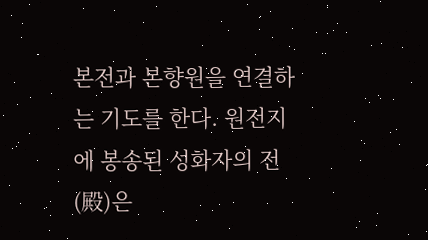본전과 본향원을 연결하는 기도를 한다. 원전지에 봉송된 성화자의 전(殿)은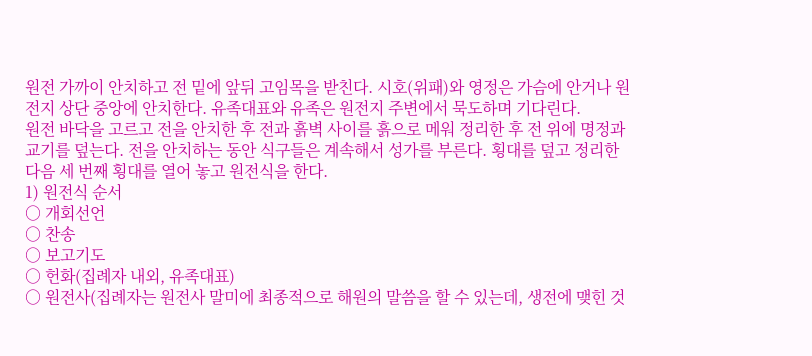원전 가까이 안치하고 전 밑에 앞뒤 고임목을 받친다. 시호(위패)와 영정은 가슴에 안거나 원전지 상단 중앙에 안치한다. 유족대표와 유족은 원전지 주변에서 묵도하며 기다린다.
원전 바닥을 고르고 전을 안치한 후 전과 흙벽 사이를 흙으로 메워 정리한 후 전 위에 명정과 교기를 덮는다. 전을 안치하는 동안 식구들은 계속해서 성가를 부른다. 횡대를 덮고 정리한 다음 세 번째 횡대를 열어 놓고 원전식을 한다.
1) 원전식 순서
○ 개회선언
○ 찬송
○ 보고기도
○ 헌화(집례자 내외, 유족대표)
○ 원전사(집례자는 원전사 말미에 최종적으로 해원의 말씀을 할 수 있는데, 생전에 맺힌 것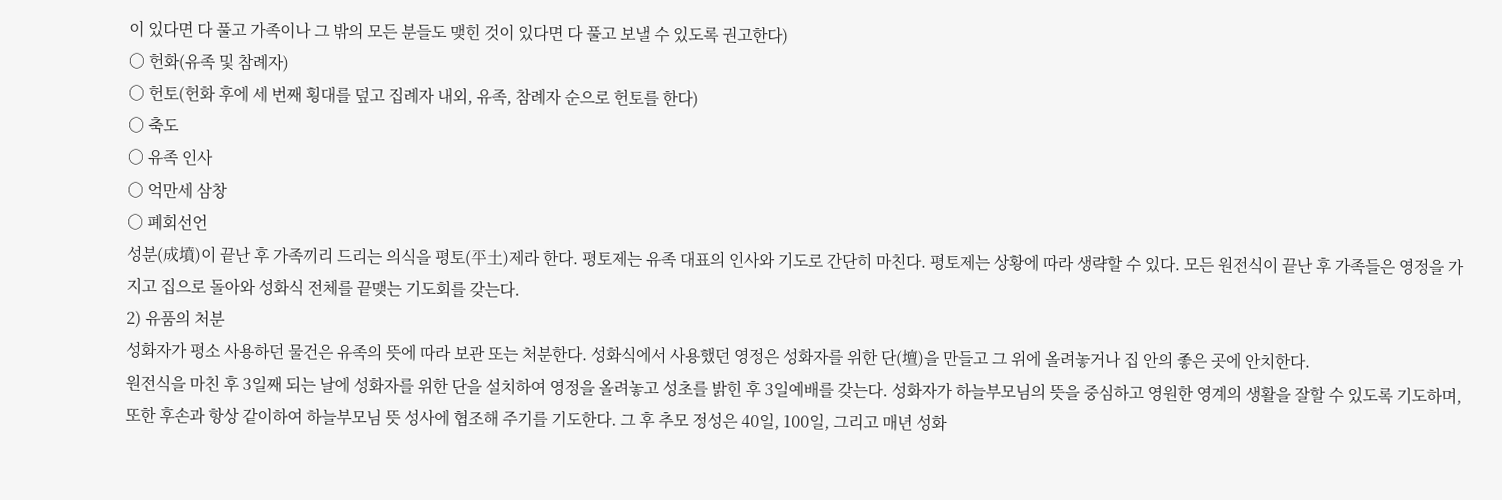이 있다면 다 풀고 가족이나 그 밖의 모든 분들도 맺힌 것이 있다면 다 풀고 보낼 수 있도록 권고한다)
○ 헌화(유족 및 참례자)
○ 헌토(헌화 후에 세 번째 횡대를 덮고 집례자 내외, 유족, 참례자 순으로 헌토를 한다)
○ 축도
○ 유족 인사
○ 억만세 삼창
○ 폐회선언
성분(成墳)이 끝난 후 가족끼리 드리는 의식을 평토(平土)제라 한다. 평토제는 유족 대표의 인사와 기도로 간단히 마친다. 평토제는 상황에 따라 생략할 수 있다. 모든 원전식이 끝난 후 가족들은 영정을 가지고 집으로 돌아와 성화식 전체를 끝맺는 기도회를 갖는다.
2) 유품의 처분
성화자가 평소 사용하던 물건은 유족의 뜻에 따라 보관 또는 처분한다. 성화식에서 사용했던 영정은 성화자를 위한 단(壇)을 만들고 그 위에 올려놓거나 집 안의 좋은 곳에 안치한다.
원전식을 마친 후 3일째 되는 날에 성화자를 위한 단을 설치하여 영정을 올려놓고 성초를 밝힌 후 3일예배를 갖는다. 성화자가 하늘부모님의 뜻을 중심하고 영원한 영계의 생활을 잘할 수 있도록 기도하며, 또한 후손과 항상 같이하여 하늘부모님 뜻 성사에 협조해 주기를 기도한다. 그 후 추모 정성은 40일, 100일, 그리고 매년 성화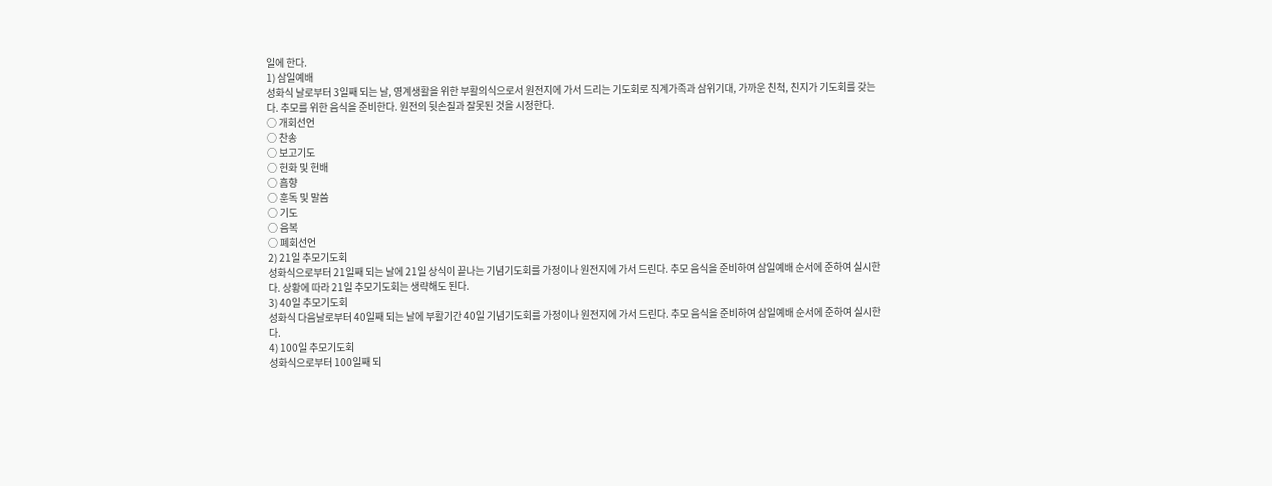일에 한다.
1) 삼일예배
성화식 날로부터 3일째 되는 날, 영계생활을 위한 부활의식으로서 원전지에 가서 드리는 기도회로 직계가족과 삼위기대, 가까운 친척, 친지가 기도회를 갖는다. 추모를 위한 음식을 준비한다. 원전의 뒷손질과 잘못된 것을 시정한다.
○ 개회선언
○ 찬송
○ 보고기도
○ 헌화 및 헌배
○ 흠향
○ 훈독 및 말씀
○ 기도
○ 음복
○ 폐회선언
2) 21일 추모기도회
성화식으로부터 21일째 되는 날에 21일 상식이 끝나는 기념기도회를 가정이나 원전지에 가서 드린다. 추모 음식을 준비하여 삼일예배 순서에 준하여 실시한다. 상황에 따라 21일 추모기도회는 생략해도 된다.
3) 40일 추모기도회
성화식 다음날로부터 40일째 되는 날에 부활기간 40일 기념기도회를 가정이나 원전지에 가서 드린다. 추모 음식을 준비하여 삼일예배 순서에 준하여 실시한다.
4) 100일 추모기도회
성화식으로부터 100일째 되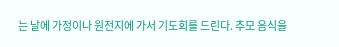는 날에 가정이나 원전지에 가서 기도회를 드린다. 추모 음식을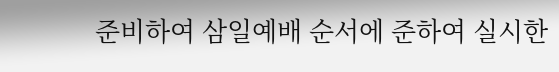준비하여 삼일예배 순서에 준하여 실시한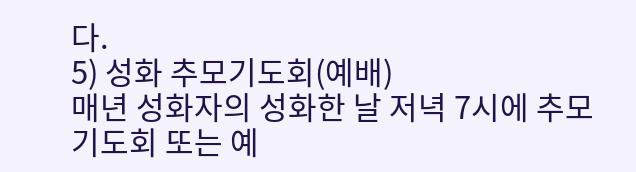다.
5) 성화 추모기도회(예배)
매년 성화자의 성화한 날 저녁 7시에 추모기도회 또는 예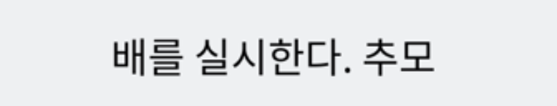배를 실시한다. 추모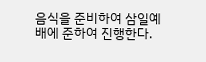음식을 준비하여 삼일예배에 준하여 진행한다.